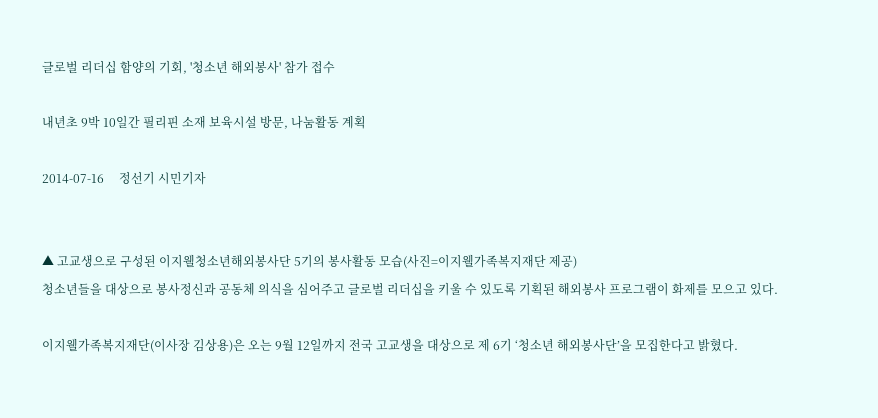글로벌 리더십 함양의 기회, '청소년 해외봉사' 참가 접수

내년초 9박 10일간 필리핀 소재 보육시설 방문, 나눔활동 계획

2014-07-16     정선기 시민기자


▲ 고교생으로 구성된 이지웰청소년해외봉사단 5기의 봉사활동 모습(사진=이지웰가족복지재단 제공)
청소년들을 대상으로 봉사정신과 공동체 의식을 심어주고 글로벌 리더십을 키울 수 있도록 기획된 해외봉사 프로그램이 화제를 모으고 있다.

이지웰가족복지재단(이사장 김상용)은 오는 9월 12일까지 전국 고교생을 대상으로 제 6기 ‘청소년 해외봉사단’을 모집한다고 밝혔다.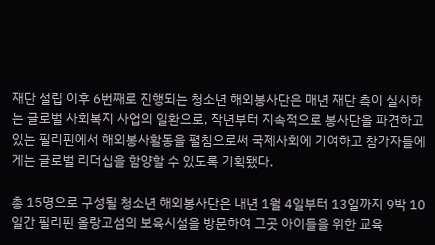재단 설립 이후 6번째로 진행되는 청소년 해외봉사단은 매년 재단 측이 실시하는 글로벌 사회복지 사업의 일환으로, 작년부터 지속적으로 봉사단을 파견하고 있는 필리핀에서 해외봉사활동을 펼침으로써 국제사회에 기여하고 참가자들에게는 글로벌 리더십을 함양할 수 있도록 기획됐다.

총 15명으로 구성될 청소년 해외봉사단은 내년 1월 4일부터 13일까지 9박 10일간 필리핀 올랑고섬의 보육시설을 방문하여 그곳 아이들을 위한 교육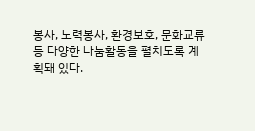봉사, 노력봉사, 환경보호, 문화교류 등 다양한 나눔활동을 펼치도록 계획돼 있다.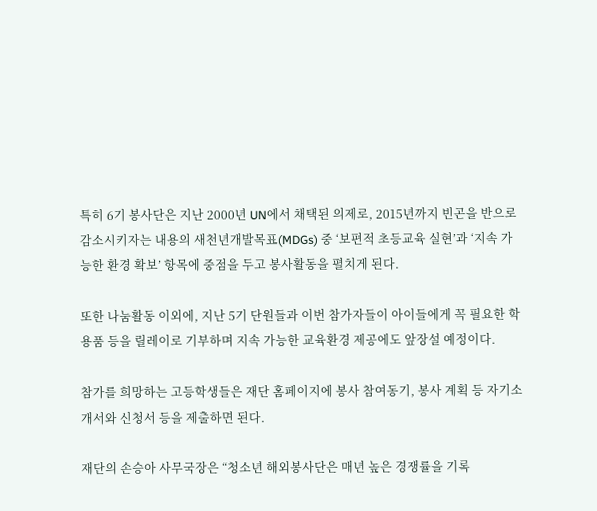특히 6기 봉사단은 지난 2000년 UN에서 채택된 의제로, 2015년까지 빈곤을 반으로 감소시키자는 내용의 새천년개발목표(MDGs) 중 ‘보편적 초등교육 실현’과 ‘지속 가능한 환경 확보’ 항목에 중점을 두고 봉사활동을 펼치게 된다.

또한 나눔활동 이외에, 지난 5기 단원들과 이번 참가자들이 아이들에게 꼭 필요한 학용품 등을 릴레이로 기부하며 지속 가능한 교육환경 제공에도 앞장설 예정이다.

참가를 희망하는 고등학생들은 재단 홈페이지에 봉사 참여동기, 봉사 계획 등 자기소개서와 신청서 등을 제출하면 된다.

재단의 손승아 사무국장은 “청소년 해외봉사단은 매년 높은 경쟁률을 기록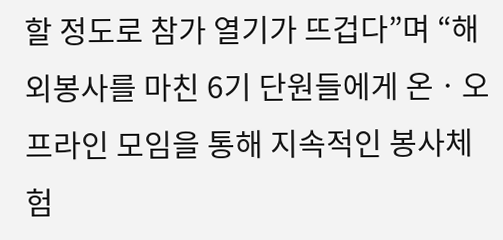할 정도로 참가 열기가 뜨겁다”며 “해외봉사를 마친 6기 단원들에게 온ㆍ오프라인 모임을 통해 지속적인 봉사체험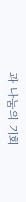과 나눔의 기회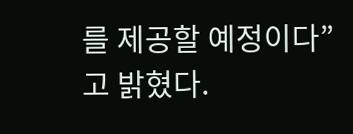를 제공할 예정이다”고 밝혔다.